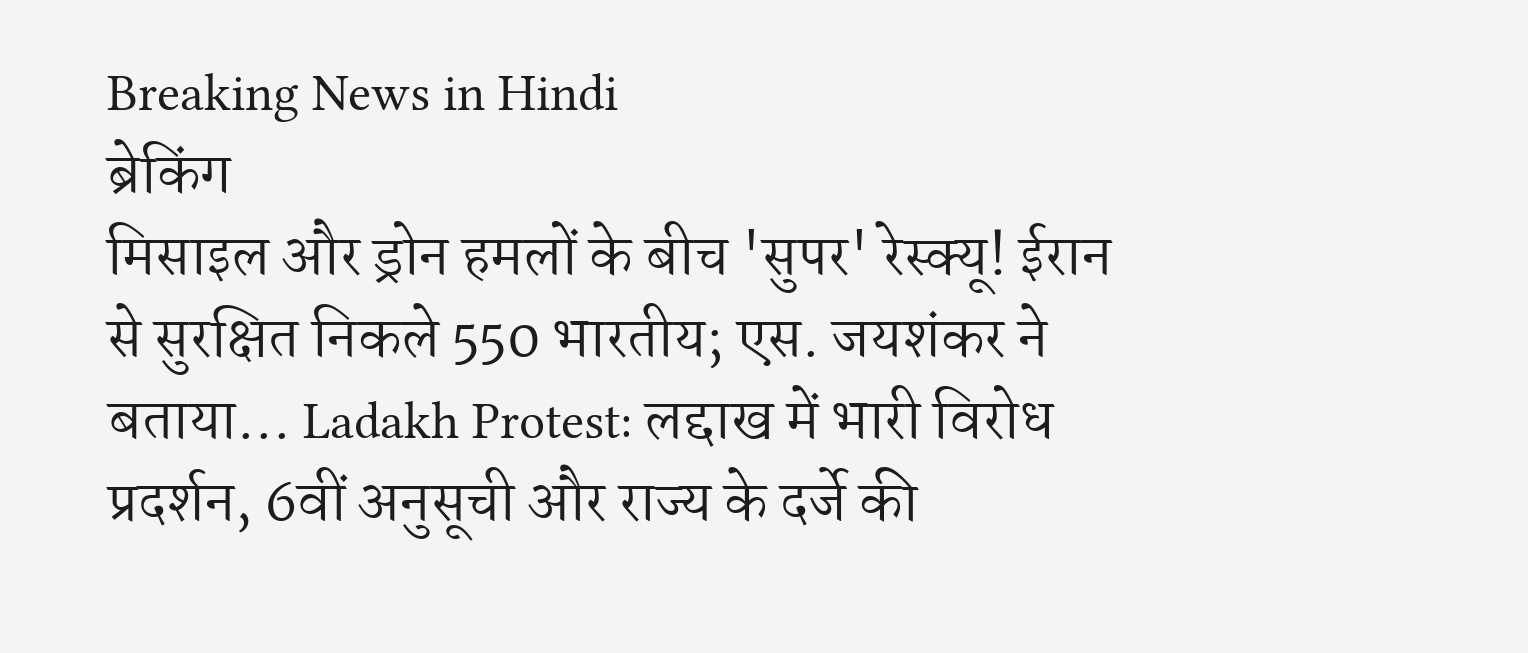Breaking News in Hindi
ब्रेकिंग
मिसाइल और ड्रोन हमलों के बीच 'सुपर' रेस्क्यू! ईरान से सुरक्षित निकले 550 भारतीय; एस. जयशंकर ने बताया... Ladakh Protest: लद्दाख में भारी विरोध प्रदर्शन, 6वीं अनुसूची और राज्य के दर्जे की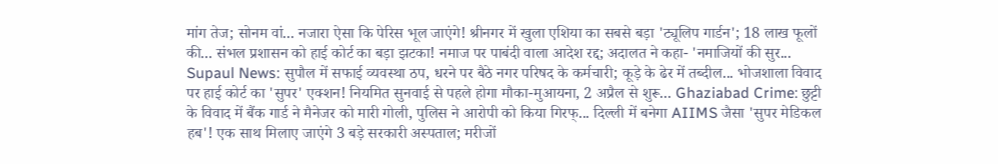मांग तेज; सोनम वां... नजारा ऐसा कि पेरिस भूल जाएंगे! श्रीनगर में खुला एशिया का सबसे बड़ा 'ट्यूलिप गार्डन'; 18 लाख फूलों की... संभल प्रशासन को हाई कोर्ट का बड़ा झटका! नमाज पर पाबंदी वाला आदेश रद्द; अदालत ने कहा- 'नमाजियों की सुर... Supaul News: सुपौल में सफाई व्यवस्था ठप, धरने पर बैठे नगर परिषद के कर्मचारी; कूड़े के ढेर में तब्दील... भोजशाला विवाद पर हाई कोर्ट का 'सुपर' एक्शन! नियमित सुनवाई से पहले होगा मौका-मुआयना, 2 अप्रैल से शुरू... Ghaziabad Crime: छुट्टी के विवाद में बैंक गार्ड ने मैनेजर को मारी गोली, पुलिस ने आरोपी को किया गिरफ्... दिल्ली में बनेगा AIIMS जैसा 'सुपर मेडिकल हब'! एक साथ मिलाए जाएंगे 3 बड़े सरकारी अस्पताल; मरीजों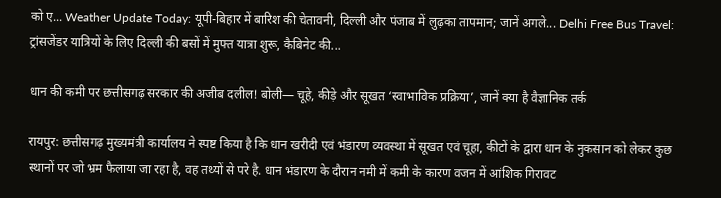को ए... Weather Update Today: यूपी-बिहार में बारिश की चेतावनी, दिल्ली और पंजाब में लुढ़का तापमान; जानें अगले... Delhi Free Bus Travel: ट्रांसजेंडर यात्रियों के लिए दिल्ली की बसों में मुफ्त यात्रा शुरू, कैबिनेट की...

धान की कमी पर छत्तीसगढ़ सरकार की अजीब दलील! बोली— चूहे, कीड़े और सूखत ‘स्वाभाविक प्रक्रिया’, जानें क्या है वैज्ञानिक तर्क

रायपुर: छत्तीसगढ़ मुख्यमंत्री कार्यालय ने स्पष्ट किया है कि धान खरीदी एवं भंडारण व्यवस्था में सूखत एवं चूहा, कीटों के द्वारा धान के नुकसान को लेकर कुछ स्थानों पर जो भ्रम फैलाया जा रहा है, वह तथ्यों से परे है. धान भंडारण के दौरान नमी में कमी के कारण वजन में आंशिक गिरावट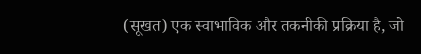(सूखत) एक स्वाभाविक और तकनीकी प्रक्रिया है, जो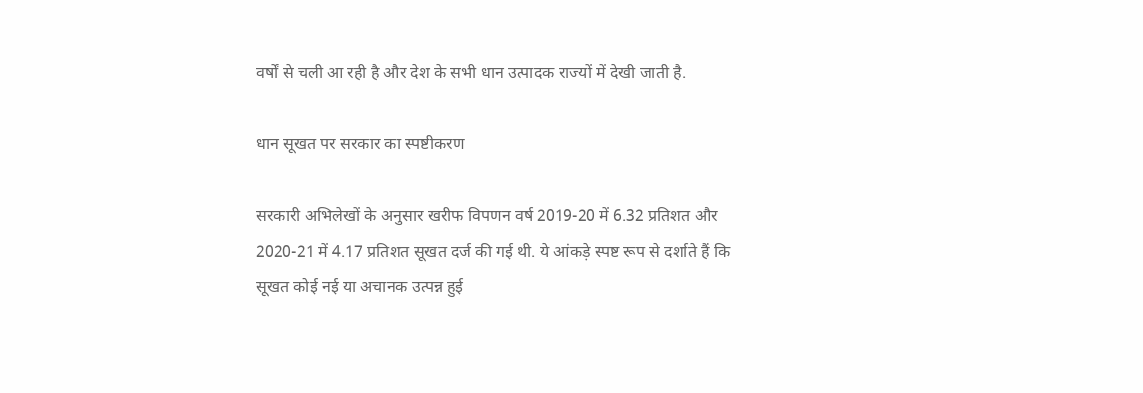वर्षों से चली आ रही है और देश के सभी धान उत्पादक राज्यों में देखी जाती है.

धान सूखत पर सरकार का स्पष्टीकरण

सरकारी अभिलेखों के अनुसार खरीफ विपणन वर्ष 2019-20 में 6.32 प्रतिशत और 2020-21 में 4.17 प्रतिशत सूखत दर्ज की गई थी. ये आंकड़े स्पष्ट रूप से दर्शाते हैं कि सूखत कोई नई या अचानक उत्पन्न हुई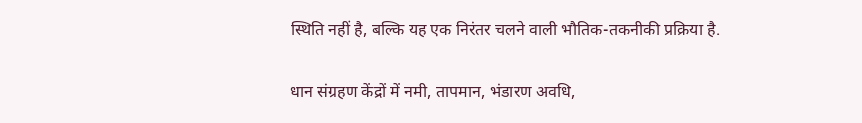स्थिति नहीं है, बल्कि यह एक निरंतर चलने वाली भौतिक-तकनीकी प्रक्रिया है.

धान संग्रहण केंद्रों में नमी, तापमान, भंडारण अवधि,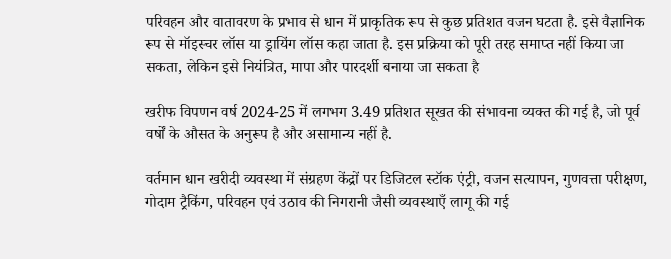परिवहन और वातावरण के प्रभाव से धान में प्राकृतिक रूप से कुछ प्रतिशत वजन घटता है. इसे वैज्ञानिक रूप से मॉइस्चर लॉस या ड्रायिंग लॉस कहा जाता है. इस प्रक्रिया को पूरी तरह समाप्त नहीं किया जा सकता, लेकिन इसे नियंत्रित, मापा और पारदर्शी बनाया जा सकता है

खरीफ विपणन वर्ष 2024-25 में लगभग 3.49 प्रतिशत सूखत की संभावना व्यक्त की गई है, जो पूर्व वर्षों के औसत के अनुरूप है और असामान्य नहीं है.

वर्तमान धान खरीदी व्यवस्था में संग्रहण केंद्रों पर डिजिटल स्टॉक एंट्री, वजन सत्यापन, गुणवत्ता परीक्षण, गोदाम ट्रैकिंग, परिवहन एवं उठाव की निगरानी जैसी व्यवस्थाएँ लागू की गई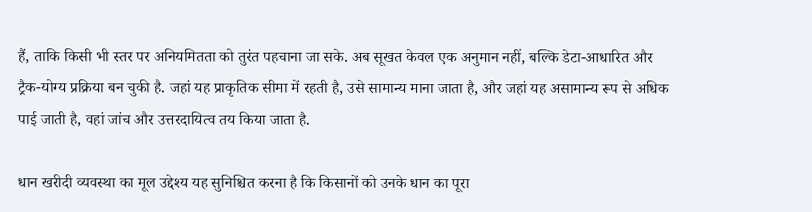हैं, ताकि किसी भी स्तर पर अनियमितता को तुरंत पहचाना जा सके. अब सूखत केवल एक अनुमान नहीं, बल्कि डेटा-आधारित और ट्रैक-योग्य प्रक्रिया बन चुकी है. जहां यह प्राकृतिक सीमा में रहती है, उसे सामान्य माना जाता है, और जहां यह असामान्य रूप से अधिक पाई जाती है, वहां जांच और उत्तरदायित्व तय किया जाता है.

धान खरीदी व्यवस्था का मूल उद्देश्य यह सुनिश्चित करना है कि किसानों को उनके धान का पूरा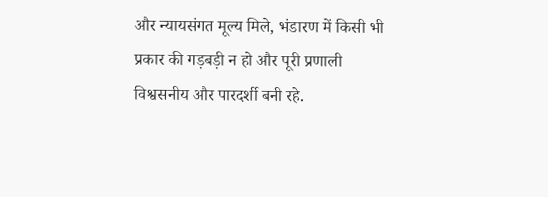और न्यायसंगत मूल्य मिले, भंडारण में किसी भी प्रकार की गड़बड़ी न हो और पूरी प्रणाली विश्वसनीय और पारदर्शी बनी रहे.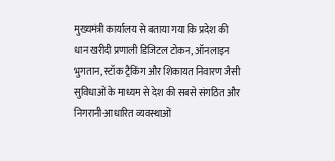मुख्यमंत्री कार्यालय से बताया गया कि प्रदेश की धान खरीदी प्रणाली डिजिटल टोकन, ऑनलाइन भुगतान, स्टॉक ट्रैकिंग और शिकायत निवारण जैसी सुविधाओं के माध्यम से देश की सबसे संगठित और निगरानी-आधारित व्यवस्थाओं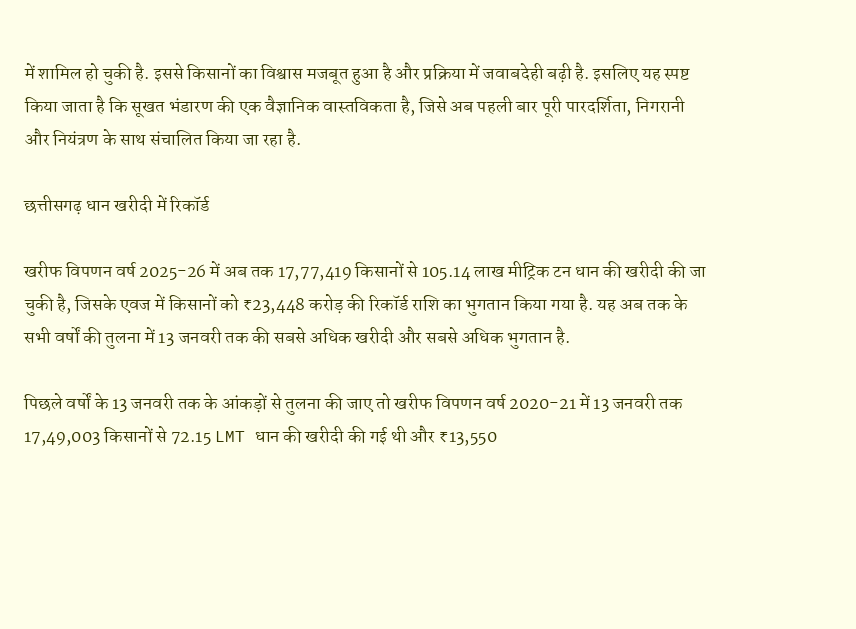में शामिल हो चुकी है. इससे किसानों का विश्वास मजबूत हुआ है और प्रक्रिया में जवाबदेही बढ़ी है. इसलिए यह स्पष्ट किया जाता है कि सूखत भंडारण की एक वैज्ञानिक वास्तविकता है, जिसे अब पहली बार पूरी पारदर्शिता, निगरानी और नियंत्रण के साथ संचालित किया जा रहा है.

छत्तीसगढ़ धान खरीदी में रिकॉर्ड

खरीफ विपणन वर्ष 2025-26 में अब तक 17,77,419 किसानों से 105.14 लाख मीट्रिक टन धान की खरीदी की जा चुकी है, जिसके एवज में किसानों को ₹23,448 करोड़ की रिकॉर्ड राशि का भुगतान किया गया है. यह अब तक के सभी वर्षों की तुलना में 13 जनवरी तक की सबसे अधिक खरीदी और सबसे अधिक भुगतान है.

पिछले वर्षों के 13 जनवरी तक के आंकड़ों से तुलना की जाए तो खरीफ विपणन वर्ष 2020-21 में 13 जनवरी तक 17,49,003 किसानों से 72.15 LMT धान की खरीदी की गई थी और ₹13,550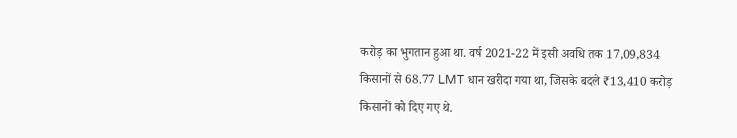करोड़ का भुगतान हुआ था. वर्ष 2021-22 में इसी अवधि तक 17,09,834 किसानों से 68.77 LMT धान खरीदा गया था, जिसके बदले ₹13,410 करोड़ किसानों को दिए गए थे.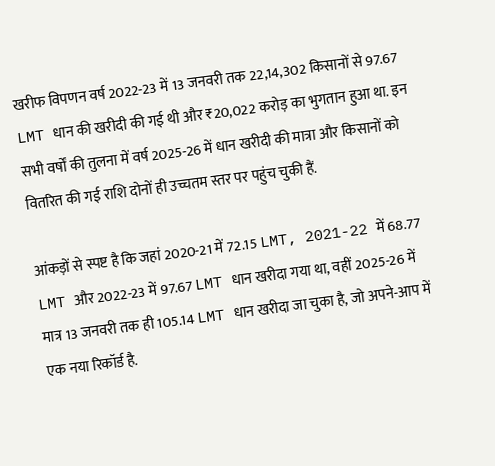खरीफ विपणन वर्ष 2022-23 में 13 जनवरी तक 22,14,302 किसानों से 97.67 LMT धान की खरीदी की गई थी और ₹20,022 करोड़ का भुगतान हुआ था. इन सभी वर्षों की तुलना में वर्ष 2025-26 में धान खरीदी की मात्रा और किसानों को वितरित की गई राशि दोनों ही उच्चतम स्तर पर पहुंच चुकी हैं.

आंकड़ों से स्पष्ट है कि जहां 2020-21 में 72.15 LMT, 2021-22 में 68.77 LMT और 2022-23 में 97.67 LMT धान खरीदा गया था, वहीं 2025-26 में मात्र 13 जनवरी तक ही 105.14 LMT धान खरीदा जा चुका है, जो अपने-आप में एक नया रिकॉर्ड है.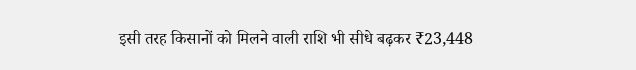इसी तरह किसानों को मिलने वाली राशि भी सीधे बढ़कर ₹23,448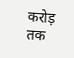करोड़ तक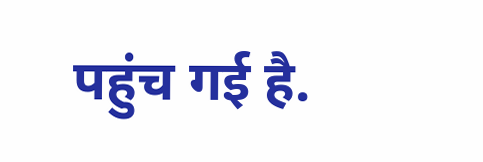पहुंच गई है.